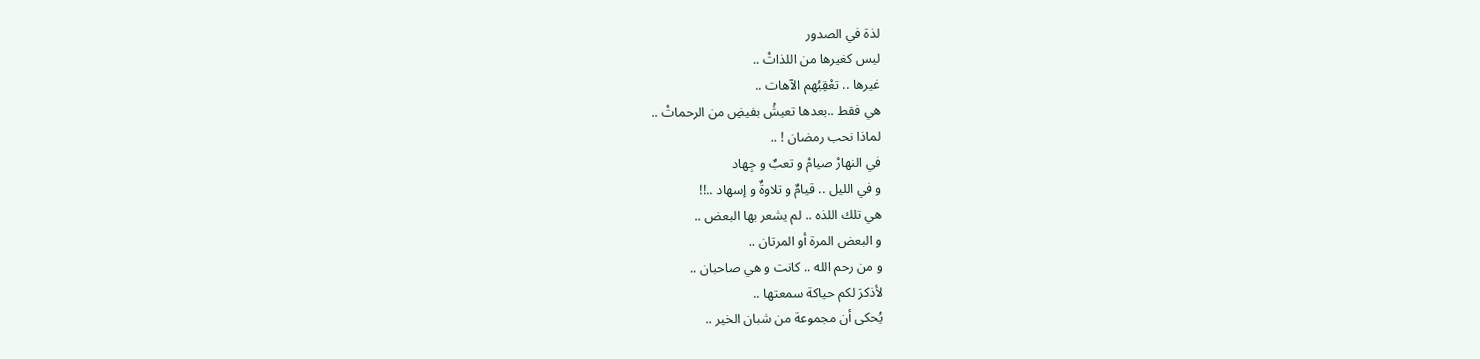لذة في الصدور
ليس كغيرها من اللذاتْ ..
غيرها .. تعْقِبُهم الآهات ..
هي فقط ..بعدها تعيشُ بفيضِ من الرحماتْ ..
لماذا نحب رمضان ! ..
في النهارْ صيامْ و تعبٌ و جِهاد
و في الليل .. قيامٌ و تلاوةٌ و إسهاد ..!!
هي تلك اللذه .. لم يشعر بها البعض ..
و البعض المرة أو المرتان ..
و من رحم الله .. كانت و هي صاحبان ..
لأذكرَ لكم حياكة سمعتها ..
يُحكى أن مجموعة من شبان الخير ..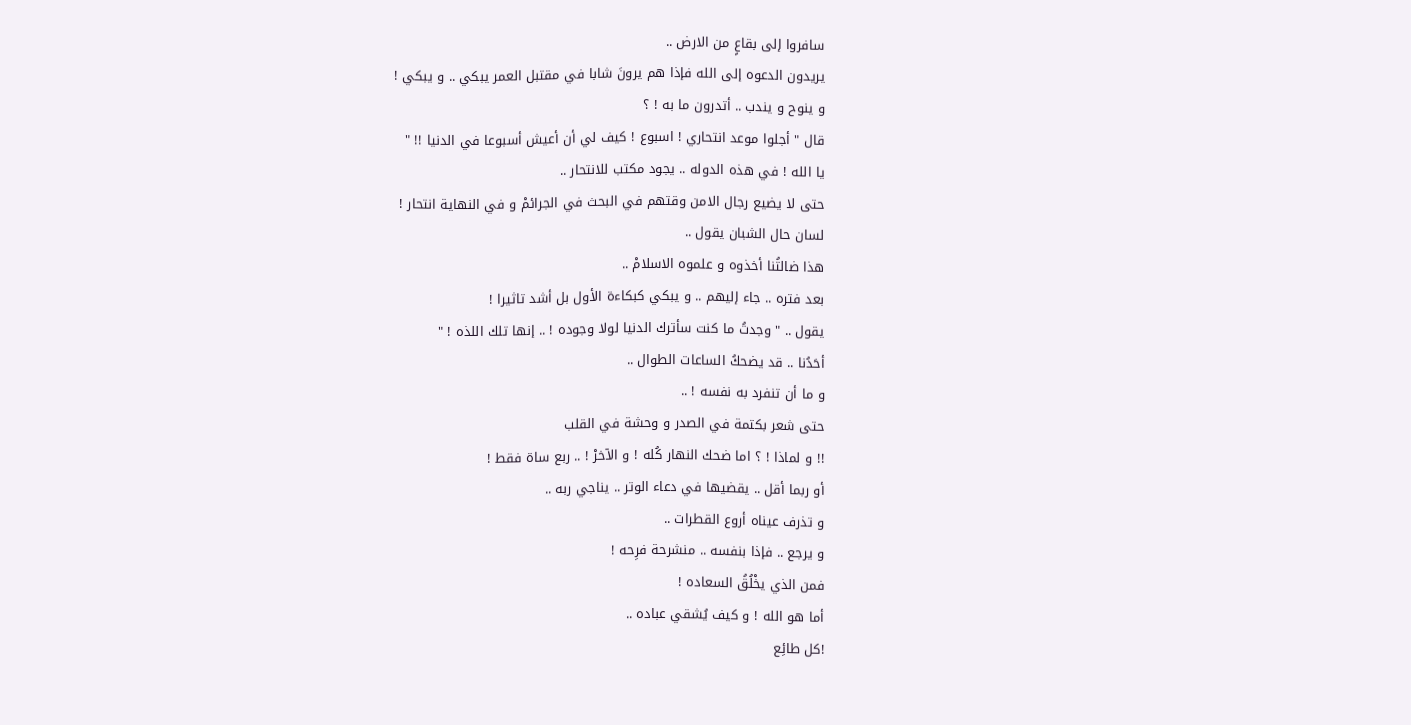سافروا إلى بقاعٍ من الارض ..
يريدون الدعوه إلى الله فإذا هم يرونَ شابا في مقتبل العمر يبكي .. و يبكي !
و ينوح و يندب .. أتدرون ما به ! ؟
قال " أجلوا موعد انتحاري ! اسبوع ! كيف لي أن أعيش أسبوعا في الدنيا !! "
يا الله ! في هذه الدوله .. يجود مكتب للانتحار ..
حتى لا يضيع رجال الامن وقتهم في البحث في الجرائمْ و في النهاية انتحار !
لسان حال الشبان يقول ..
هذا ضالتُنا أخذوه و علموه الاسلامْ ..
بعد فتره .. جاء إليهم .. و يبكي كبكاءة الأول بل أشد تاثيرا !
يقول .. " وجدتُ ما كنت سأترك الدنيا لولا وجوده ! .. إنها تلك اللذه ! "
أحَدُنا .. قد يضحكُ الساعات الطوال ..
و ما أن تنفرد به نفسه ! ..
حتى شعر بكتمة في الصدر و وحشة في القلب
!! و لماذا ! ؟ اما ضحك النهار كُله ! و الآخرْ ! .. ربع ساة فقط !
أو ربما أقل .. يقضيها في دعاء الوتر .. يناجي ربه ..
و تذرف عيناه أروع القطرات ..
و يرجع .. فإذا بنفسه .. منشرحة فرِحه !
فمن الذي يخْلُقُ السعاده !
أما هو الله ! و كيف يُشقي عباده ..
!كل طائِع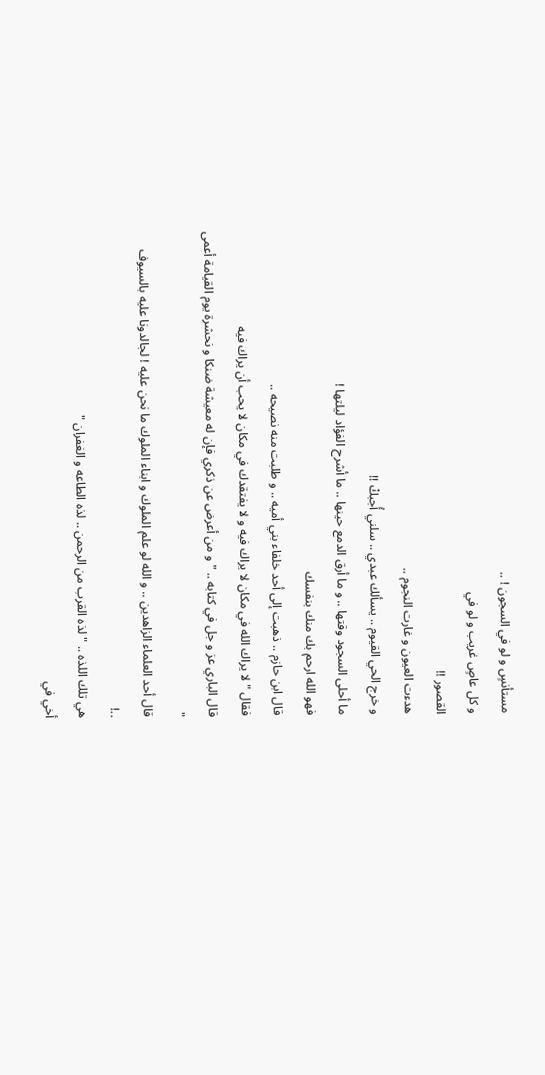مستأنسٍ و لو في السجون ! ..
و كل عاصٍ غريب و لو في
القصور !!
هدءت العيون و غارت النجوم ..
و خرج الحي القيوم .. يسألك عبدي .. سلني أُجبكْ !!
ما أحلى السجود وقتها .. و ما أرق الدمع حينها .. ما أشرح الفؤاد ليلتها !
فهو الله ارحم بك منك بنفسك
قال ابن حازم .. ذهبت إلى أحد خلفاء بني أميه .. و طلبت منه نصيحه ..
فقال " لا يراك الله في مكان لا يراك فيه و لا يفتقدك في مكان لا يحب أن يراك فيه
قال الباري عز و جل في كتابه .. " و من أعرض عن ذكري فإن له معيشة ضنكا و نحشرة يوم القيامة أعمى
"
قال أحد العلماء الزاهدين .. و الله لو علم الملوك و ابناء الملوك ما نحن عليه ! لجالدونا عليه بالسيوف
..!
هي تلك اللذه .. " لذه القرب من الرحمن .. لذه الطاعه و الغفران "
أخي في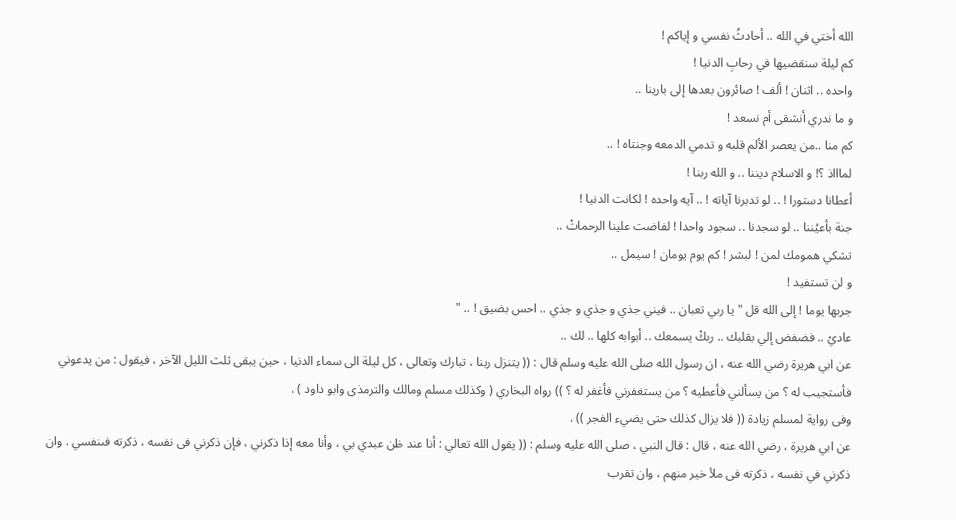الله أختي في الله .. أحادثُ نفسي و إياكم !
كم ليلة سنقضيها في رحابِ الدنيا !
واحده .. اثنان ! ألف ! صائرون بعدها إلى بارينا ..
و ما ندري أنشقى أم نسعد !
كم منا ..من يعصر الألم قلبه و تدمي الدمعه وجنتاه ! ..
لماااذ ؟! و الاسلام ديننا .. و الله ربنا !
أعطانا دستورا ! .. لو تدبرنا آياته ! .. آيه واحده ! لكانت الدنيا !
جنة بأعيُننا .. لو سجدنا .. سجود واحدا ! لفاضت علينا الرحماتْ ..
تشكي همومك لمن ! لبشر ! كم يوم يومان ! سيمل ..
و لن تستفيد !
جربها يوما ! إلى الله قل " يا ربي تعبان .. فيني جذي و جذي و جذي .. احس بضيق ! .. "
عاديْ .. فضفض إلي بقلبك .. ربكْ يسمعك .. أبوابه كلها .. لك ..
عن ابي هريرة رضي الله عنه ، ان رسول الله صلى الله عليه وسلم قال : (( يتنزل ربنا ، تبارك وتعالى ، كل ليلة الى سماء الدنيا ، حين يبقى ثلث الليل الآخر ، فيقول : من يدعوني فأستجيب له ؟ من يسألني فأعطيه ؟ من يستغفرني فأغفر له ؟ )) رواه البخاري ( وكذلك مسلم ومالك والترمذى وابو داود ) .
وفى رواية لمسلم زيادة (( فلا يزال كذلك حتى يضيء الفجر )) .
عن ابي هريرة ، رضي الله عنه ، قال : قال النبي ، صلى الله عليه وسلم : (( يقول الله تعالي : أنا عند ظن عبدي بي ، وأنا معه إذا ذكرني ، فإن ذكرني فى نفسه ، ذكرته فىنفسي . وان ذكرني في نفسه ، ذكرته فى ملأ خير منهم ، وان تقرب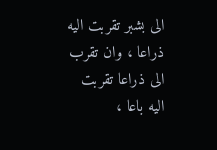الى بشبر تقربت اليه ذراعا ، وان تقرب الى ذراعا تقربت اليه باعا ،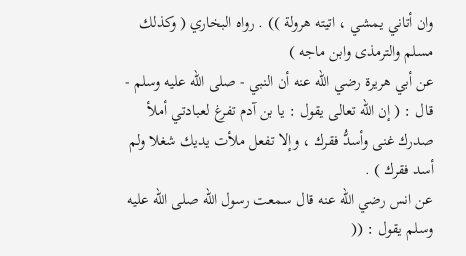وان أتاني يمشي ، اتيته هرولة )) . رواه البخاري ( وكذلك مسلم والترمذى وابن ماجه )
عن أبي هريرة رضي الله عنه أن النبي - صلى الله عليه وسلم - قال : ( إن الله تعالى يقول : يا بن آدم تفرغ لعبادتي أملأ صدرك غنى وأسدُّ فقرك ، وإلا تفعل ملأت يديك شغلا ولم أسد فقرك ) .
عن انس رضي الله عنه قال سمعت رسول الله صلى الله عليه وسلم يقول : ((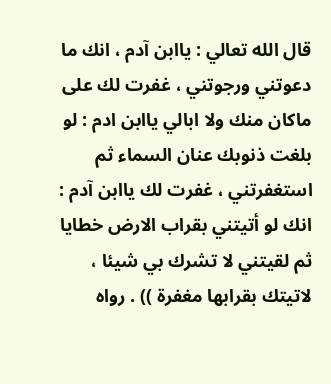قال الله تعالي : ياابن آدم ، انك ما دعوتني ورجوتني ، غفرت لك على ماكان منك ولا ابالي ياابن ادم : لو بلغت ذنوبك عنان السماء ثم استغفرتني ، غفرت لك ياابن آدم : انك لو أتيتني بقراب الارض خطايا ثم لقيتني لا تشرك بي شيئا ، لاتيتك بقرابها مغفرة )) . رواه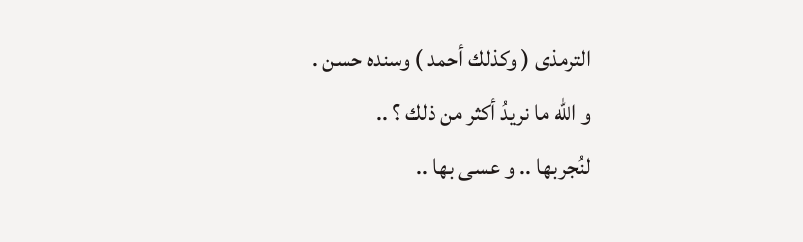الترمذى ( وكذلك أحمد ) وسنده حسن .
و الله ما نريدُ أكثر من ذلك ؟ ..
لنُجربها .. و عسى بها ..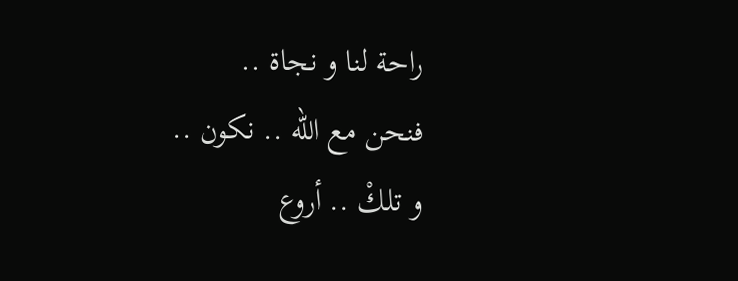راحة لنا و نجاة ..
فنحن مع الله .. نكون ..
و تلكْ .. أروع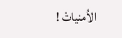الاُمنياتْ !